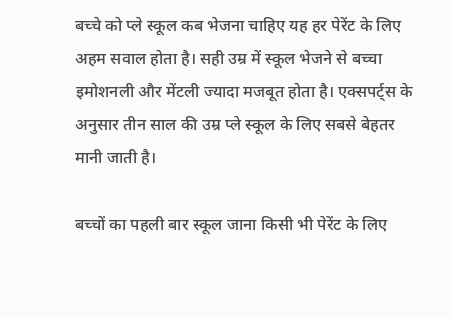बच्चे को प्ले स्कूल कब भेजना चाहिए यह हर पेरेंट के लिए अहम सवाल होता है। सही उम्र में स्कूल भेजने से बच्चा इमोशनली और मेंटली ज्यादा मजबूत होता है। एक्सपर्ट्स के अनुसार तीन साल की उम्र प्ले स्कूल के लिए सबसे बेहतर मानी जाती है।

बच्चों का पहली बार स्कूल जाना किसी भी पेरेंट के लिए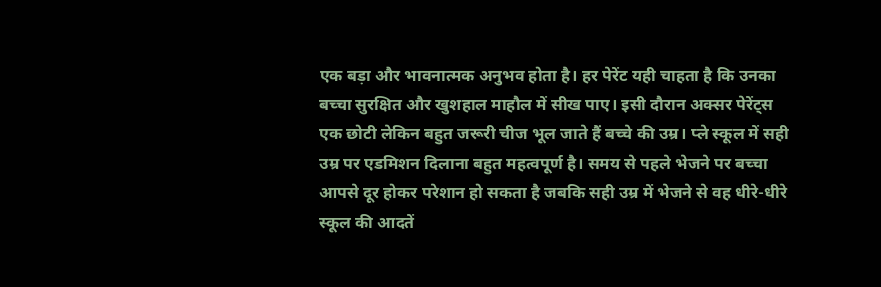एक बड़ा और भावनात्मक अनुभव होता है। हर पेरेंट यही चाहता है कि उनका बच्चा सुरक्षित और खुशहाल माहौल में सीख पाए। इसी दौरान अक्सर पेरेंट्स एक छोटी लेकिन बहुत जरूरी चीज भूल जाते हैं बच्चे की उम्र। प्ले स्कूल में सही उम्र पर एडमिशन दिलाना बहुत महत्वपूर्ण है। समय से पहले भेजने पर बच्चा आपसे दूर होकर परेशान हो सकता है जबकि सही उम्र में भेजने से वह धीरे-धीरे स्कूल की आदतें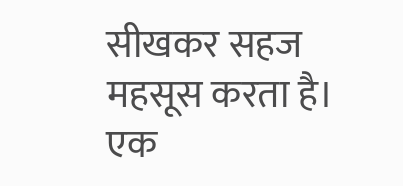सीखकर सहज महसूस करता है।
एक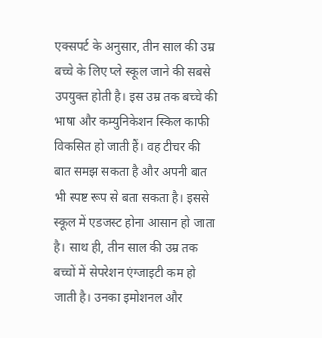एक्सपर्ट के अनुसार, तीन साल की उम्र बच्चे के लिए प्ले स्कूल जाने की सबसे उपयुक्त होती है। इस उम्र तक बच्चे की भाषा और कम्युनिकेशन स्किल काफी विकसित हो जाती हैं। वह टीचर की बात समझ सकता है और अपनी बात भी स्पष्ट रूप से बता सकता है। इससे स्कूल में एडजस्ट होना आसान हो जाता है। साथ ही, तीन साल की उम्र तक बच्चों में सेपरेशन एंग्जाइटी कम हो जाती है। उनका इमोशनल और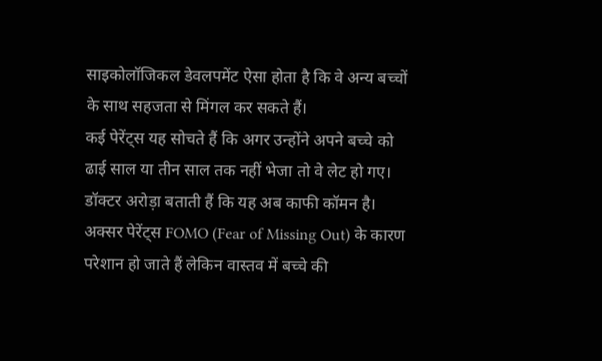साइकोलॉजिकल डेवलपमेंट ऐसा होता है कि वे अन्य बच्चों के साथ सहजता से मिंगल कर सकते हैं।
कई पेरेंट्स यह सोचते हैं कि अगर उन्होंने अपने बच्चे को ढाई साल या तीन साल तक नहीं भेजा तो वे लेट हो गए। डॉक्टर अरोड़ा बताती हैं कि यह अब काफी कॉमन है। अक्सर पेरेंट्स FOMO (Fear of Missing Out) के कारण परेशान हो जाते हैं लेकिन वास्तव में बच्चे की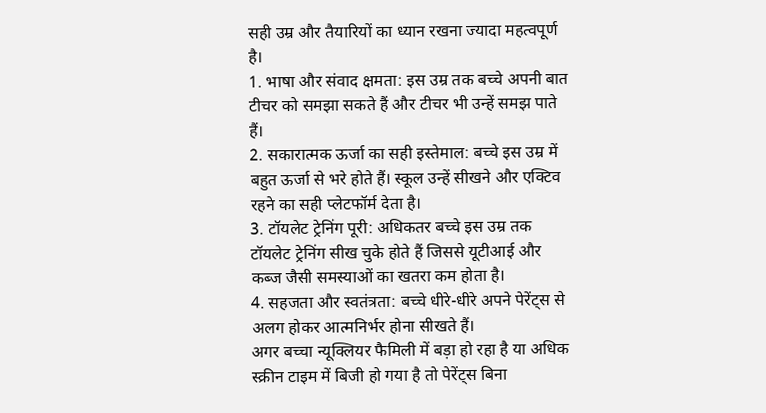सही उम्र और तैयारियों का ध्यान रखना ज्यादा महत्वपूर्ण है।
1. भाषा और संवाद क्षमता: इस उम्र तक बच्चे अपनी बात टीचर को समझा सकते हैं और टीचर भी उन्हें समझ पाते हैं।
2. सकारात्मक ऊर्जा का सही इस्तेमाल: बच्चे इस उम्र में बहुत ऊर्जा से भरे होते हैं। स्कूल उन्हें सीखने और एक्टिव रहने का सही प्लेटफॉर्म देता है।
3. टॉयलेट ट्रेनिंग पूरी: अधिकतर बच्चे इस उम्र तक टॉयलेट ट्रेनिंग सीख चुके होते हैं जिससे यूटीआई और कब्ज जैसी समस्याओं का खतरा कम होता है।
4. सहजता और स्वतंत्रता: बच्चे धीरे-धीरे अपने पेरेंट्स से अलग होकर आत्मनिर्भर होना सीखते हैं।
अगर बच्चा न्यूक्लियर फैमिली में बड़ा हो रहा है या अधिक स्क्रीन टाइम में बिजी हो गया है तो पेरेंट्स बिना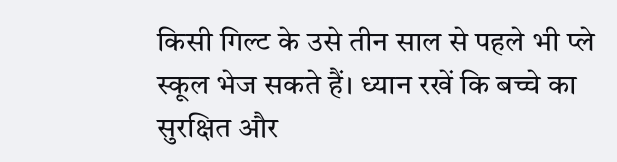किसी गिल्ट के उसे तीन साल से पहले भी प्ले स्कूल भेज सकते हैं। ध्यान रखें कि बच्चे का सुरक्षित और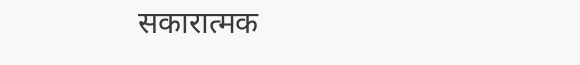सकारात्मक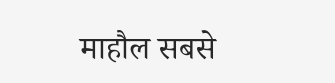माहौल सबसे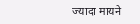ज्यादा मायने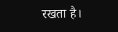रखता है।